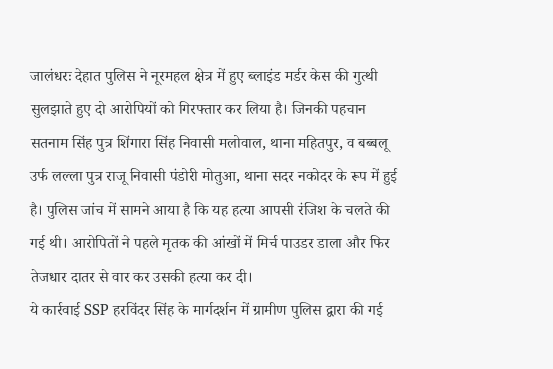जालंधरः देहात पुलिस ने नूरमहल क्षेत्र में हुए ब्लाइंड मर्डर केस की गुत्थी सुलझाते हुए दो आरोपियों को गिरफ्तार कर लिया है। जिनकी पहचान सतनाम सिंह पुत्र शिंगारा सिंह निवासी मलोवाल, थाना महितपुर, व बब्बलू उर्फ लल्ला पुत्र राजू निवासी पंडोरी मोतुआ, थाना सदर नकोदर के रूप में हुई है। पुलिस जांच में सामने आया है कि यह हत्या आपसी रंजिश के चलते की गई थी। आरोपितों ने पहले मृतक की आंखों में मिर्च पाउडर डाला और फिर तेजधार दातर से वार कर उसकी हत्या कर दी।
ये कार्रवाई SSP हरविंदर सिंह के मार्गदर्शन में ग्रामीण पुलिस द्वारा की गई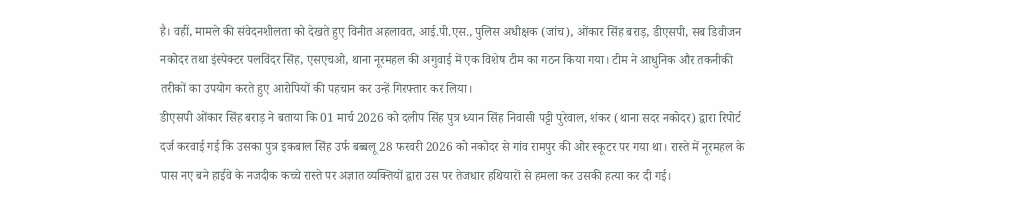है। वहीं, मामले की संवेदनशीलता को देखते हुए विनीत अहलावत, आई.पी.एस., पुलिस अधीक्षक (जांच), ओंकार सिंह बराड़, डीएसपी, सब डिवीजन नकोदर तथा इंस्पेक्टर पलविंदर सिंह, एसएचओ, थाना नूरमहल की अगुवाई में एक विशेष टीम का गठन किया गया। टीम ने आधुनिक और तकनीकी तरीकों का उपयोग करते हुए आरोपियों की पहचान कर उन्हें गिरफ्तार कर लिया।
डीएसपी ओंकार सिंह बराड़ ने बताया कि 01 मार्च 2026 को दलीप सिंह पुत्र ध्यान सिंह निवासी पट्टी पुरेवाल, शंकर (थाना सदर नकोदर) द्वारा रिपोर्ट दर्ज करवाई गई कि उसका पुत्र इकबाल सिंह उर्फ बब्बलू 28 फरवरी 2026 को नकोदर से गांव रामपुर की ओर स्कूटर पर गया था। रास्ते में नूरमहल के पास नए बने हाईवे के नजदीक कच्चे रास्ते पर अज्ञात व्यक्तियों द्वारा उस पर तेजधार हथियारों से हमला कर उसकी हत्या कर दी गई।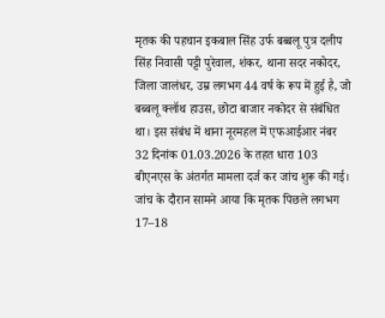मृतक की पहचान इकबाल सिंह उर्फ बब्बलू पुत्र दलीप सिंह निवासी पट्टी पुरेवाल, शंकर, थाना सदर नकोदर, जिला जालंधर, उम्र लगभग 44 वर्ष के रूप में हुई है, जो बब्बलू क्लॉथ हाउस, छोटा बाजार नकोदर से संबंधित था। इस संबंध में थाना नूरमहल में एफआईआर नंबर 32 दिनांक 01.03.2026 के तहत धारा 103 बीएनएस के अंतर्गत मामला दर्ज कर जांच शुरू की गई।
जांच के दौरान सामने आया कि मृतक पिछले लगभग 17–18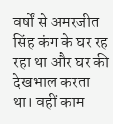वर्षों से अमरजीत सिंह कंग के घर रह रहा था और घर की देखभाल करता था। वहीं काम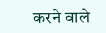करने वाले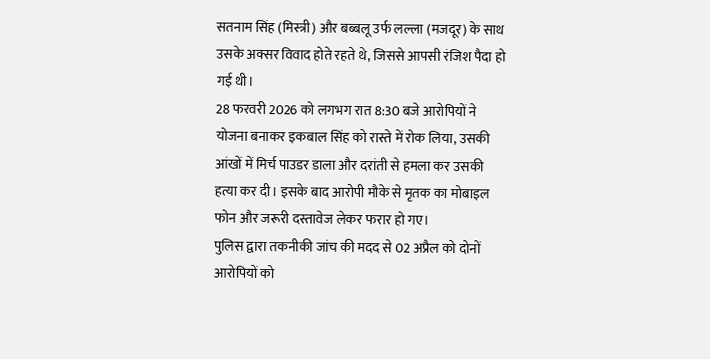सतनाम सिंह (मिस्त्री) और बब्बलू उर्फ लल्ला (मजदूर) के साथ उसके अक्सर विवाद होते रहते थे, जिससे आपसी रंजिश पैदा हो गई थी।
28 फरवरी 2026 को लगभग रात 8:30 बजे आरोपियों ने योजना बनाकर इकबाल सिंह को रास्ते में रोक लिया, उसकी आंखों में मिर्च पाउडर डाला और दरांती से हमला कर उसकी हत्या कर दी। इसके बाद आरोपी मौके से मृतक का मोबाइल फोन और जरूरी दस्तावेज लेकर फरार हो गए।
पुलिस द्वारा तकनीकी जांच की मदद से 02 अप्रैल को दोनों आरोपियों को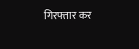गिरफ्तार कर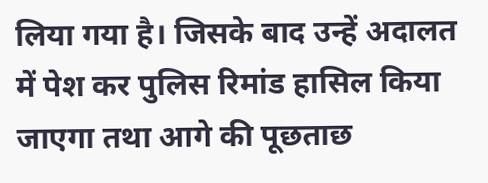लिया गया है। जिसके बाद उन्हें अदालत में पेश कर पुलिस रिमांड हासिल किया जाएगा तथा आगे की पूछताछ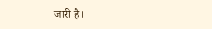जारी है।